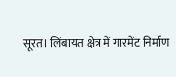सूरत। लिंबायत क्षेत्र में गारमेंट निर्माण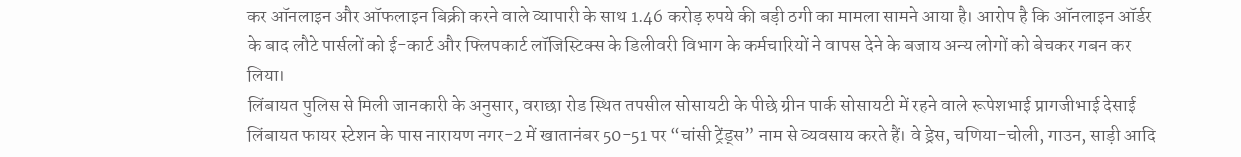कर ऑनलाइन और ऑफलाइन बिक्री करने वाले व्यापारी के साथ 1.46 करोड़ रुपये की बड़ी ठगी का मामला सामने आया है। आरोप है कि ऑनलाइन ऑर्डर के बाद लौटे पार्सलों को ई-कार्ट और फ्लिपकार्ट लॉजिस्टिक्स के डिलीवरी विभाग के कर्मचारियों ने वापस देने के बजाय अन्य लोगों को बेचकर गबन कर लिया।
लिंबायत पुलिस से मिली जानकारी के अनुसार, वराछा रोड स्थित तपसील सोसायटी के पीछे ग्रीन पार्क सोसायटी में रहने वाले रूपेशभाई प्रागजीभाई देसाई लिंबायत फायर स्टेशन के पास नारायण नगर-2 में खातानंबर 50-51 पर “चांसी ट्रेंड्स” नाम से व्यवसाय करते हैं। वे ड्रेस, चणिया-चोली, गाउन, साड़ी आदि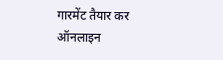गारमेंट तैयार कर ऑनलाइन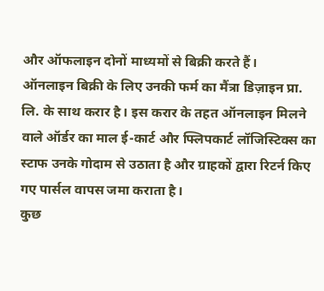और ऑफलाइन दोनों माध्यमों से बिक्री करते हैं।
ऑनलाइन बिक्री के लिए उनकी फर्म का मैंत्रा डिज़ाइन प्रा. लि. के साथ करार है। इस करार के तहत ऑनलाइन मिलने वाले ऑर्डर का माल ई-कार्ट और फ्लिपकार्ट लॉजिस्टिक्स का स्टाफ उनके गोदाम से उठाता है और ग्राहकों द्वारा रिटर्न किए गए पार्सल वापस जमा कराता है।
कुछ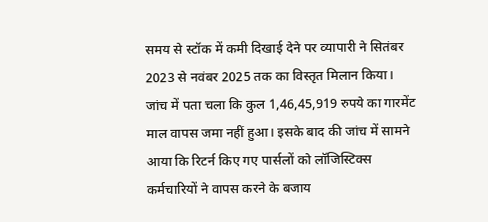समय से स्टॉक में कमी दिखाई देने पर व्यापारी ने सितंबर 2023 से नवंबर 2025 तक का विस्तृत मिलान किया। जांच में पता चला कि कुल 1,46,45,919 रुपये का गारमेंट माल वापस जमा नहीं हुआ। इसके बाद की जांच में सामने आया कि रिटर्न किए गए पार्सलों को लॉजिस्टिक्स कर्मचारियों ने वापस करने के बजाय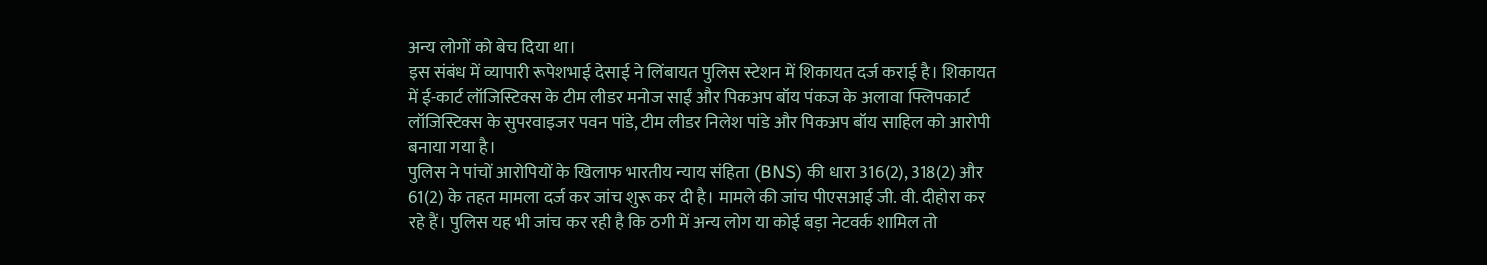अन्य लोगों को बेच दिया था।
इस संबंध में व्यापारी रूपेशभाई देसाई ने लिंबायत पुलिस स्टेशन में शिकायत दर्ज कराई है। शिकायत में ई-कार्ट लॉजिस्टिक्स के टीम लीडर मनोज साईं और पिकअप बॉय पंकज के अलावा फ्लिपकार्ट लॉजिस्टिक्स के सुपरवाइजर पवन पांडे, टीम लीडर निलेश पांडे और पिकअप बॉय साहिल को आरोपी बनाया गया है।
पुलिस ने पांचों आरोपियों के खिलाफ भारतीय न्याय संहिता (BNS) की धारा 316(2), 318(2) और 61(2) के तहत मामला दर्ज कर जांच शुरू कर दी है। मामले की जांच पीएसआई जी. वी. दीहोरा कर रहे हैं। पुलिस यह भी जांच कर रही है कि ठगी में अन्य लोग या कोई बड़ा नेटवर्क शामिल तो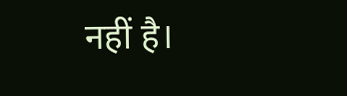नहीं है।